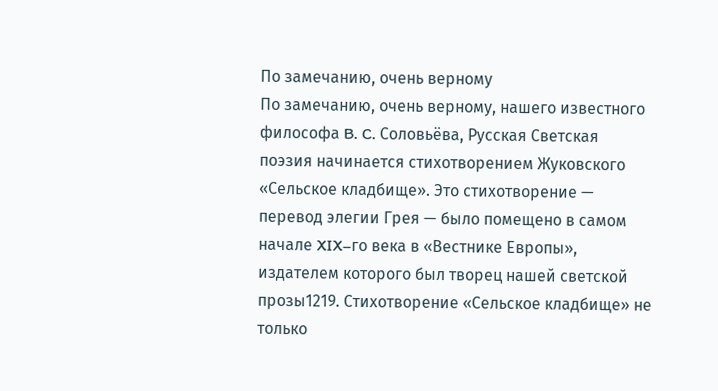По замечанию, очень верному
По замечанию, очень верному, нашего известного философа B. C. Соловьёва, Русская Светская поэзия начинается стихотворением Жуковского «Сельское кладбище». Это стихотворение — перевод элегии Грея — было помещено в самом начале XIX–го века в «Вестнике Европы», издателем которого был творец нашей светской прозы1219. Стихотворение «Сельское кладбище» не только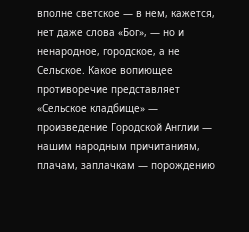вполне светское — в нем, кажется, нет даже слова «Бог», — но и ненародное, городское, а не Сельское. Какое вопиющее противоречие представляет «Сельское кладбище» — произведение Городской Англии — нашим народным причитаниям, плачам, заплачкам — порождению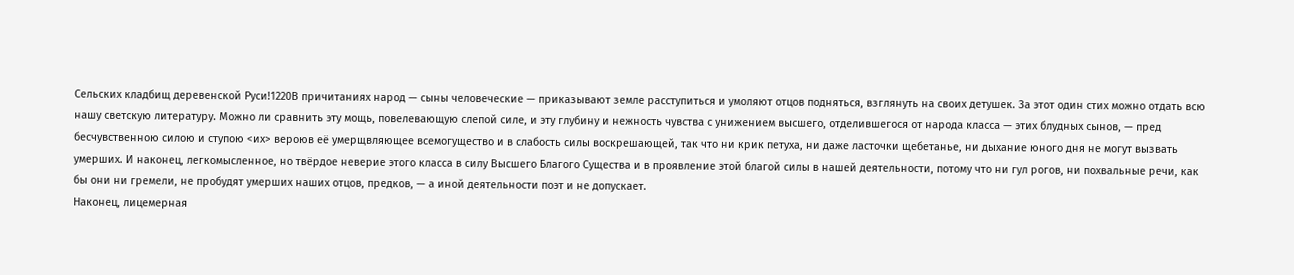Сельских кладбищ деревенской Руси!1220В причитаниях народ — сыны человеческие — приказывают земле расступиться и умоляют отцов подняться, взглянуть на своих детушек. За этот один стих можно отдать всю нашу светскую литературу. Можно ли сравнить эту мощь, повелевающую слепой силе, и эту глубину и нежность чувства с унижением высшего, отделившегося от народа класса — этих блудных сынов, — пред бесчувственною силою и ступою <их> вероюв её умерщвляющее всемогущество и в слабость силы воскрешающей, так что ни крик петуха, ни даже ласточки щебетанье, ни дыхание юного дня не могут вызвать умерших. И наконец, легкомысленное, но твёрдое неверие этого класса в силу Высшего Благого Существа и в проявление этой благой силы в нашей деятельности, потому что ни гул рогов, ни похвальные речи, как бы они ни гремели, не пробудят умерших наших отцов, предков, — а иной деятельности поэт и не допускает.
Наконец, лицемерная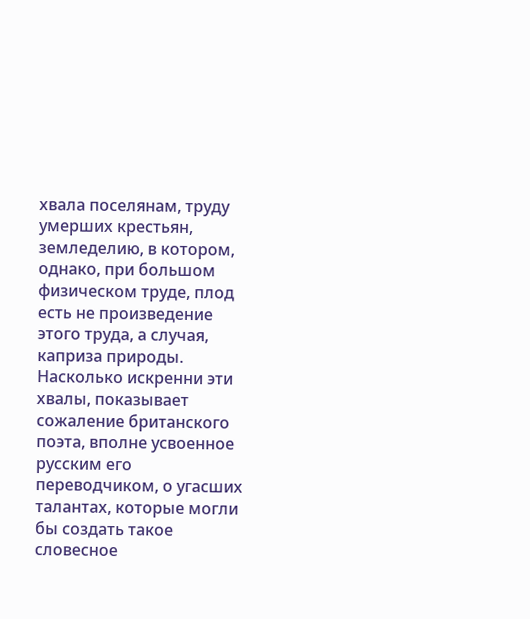хвала поселянам, труду умерших крестьян, земледелию, в котором, однако, при большом физическом труде, плод есть не произведение этого труда, а случая, каприза природы. Насколько искренни эти хвалы, показывает сожаление британского поэта, вполне усвоенное русским его переводчиком, о угасших талантах, которые могли бы создать такое словесное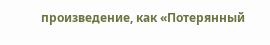произведение, как «Потерянный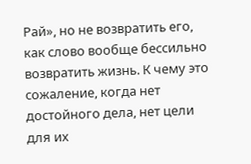Рай», но не возвратить его, как слово вообще бессильно возвратить жизнь. К чему это сожаление, когда нет достойного дела, нет цели для их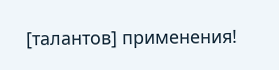[талантов] применения!